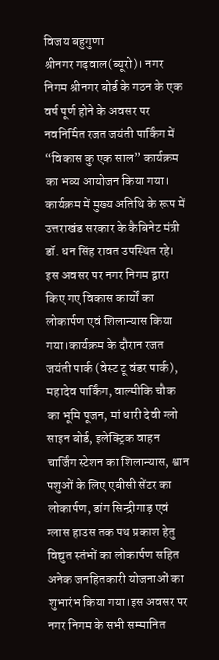विजय बहुगुणा
श्रीनगर गढ़वाल(ब्यूरो)। नगर निगम श्रीनगर बोर्ड के गठन के एक वर्ष पूर्ण होने के अवसर पर नवनिर्मित रजत जयंती पार्किंग में “विकास कु एक साल” कार्यक्रम का भव्य आयोजन किया गया। कार्यक्रम में मुख्य अतिथि के रूप में उत्तराखंड सरकार के कैबिनेट मंत्री डॉ. धन सिंह रावत उपस्थित रहे। इस अवसर पर नगर निगम द्वारा किए गए विकास कार्यों का लोकार्पण एवं शिलान्यास किया गया।कार्यक्रम के दौरान रजत जयंती पार्क (वेस्ट टू वंडर पार्क), महादेव पार्किंग, वाल्मीकि चौक का भूमि पूजन, मां धारी देवी ग्लो साइन बोर्ड, इलेक्ट्रिक वाहन चार्जिंग स्टेशन का शिलान्यास, श्वान पशुओं के लिए एबीसी सेंटर का लोकार्पण, डांग सिन्द्रीगाड़ एवं ग्लास हाउस तक पथ प्रकाश हेतु विद्युत स्तंभों का लोकार्पण सहित अनेक जनहितकारी योजनाओं का शुभारंभ किया गया।इस अवसर पर नगर निगम के सभी सम्मानित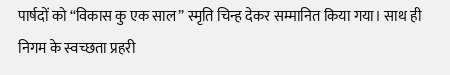पार्षदों को “विकास कु एक साल” स्मृति चिन्ह देकर सम्मानित किया गया। साथ ही निगम के स्वच्छता प्रहरी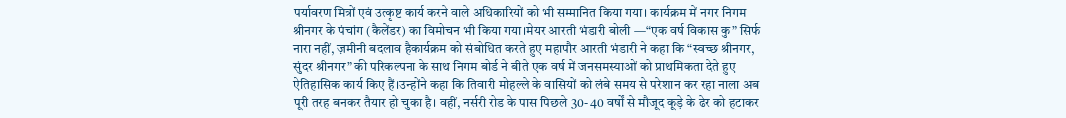पर्यावरण मित्रों एवं उत्कृष्ट कार्य करने वाले अधिकारियों को भी सम्मानित किया गया। कार्यक्रम में नगर निगम श्रीनगर के पंचांग (कैलेंडर) का विमोचन भी किया गया।मेयर आरती भंडारी बोली —“एक वर्ष विकास कु” सिर्फ नारा नहीं, ज़मीनी बदलाव हैकार्यक्रम को संबोधित करते हुए महापौर आरती भंडारी ने कहा कि “स्वच्छ श्रीनगर, सुंदर श्रीनगर” की परिकल्पना के साथ निगम बोर्ड ने बीते एक वर्ष में जनसमस्याओं को प्राथमिकता देते हुए ऐतिहासिक कार्य किए हैं।उन्होंने कहा कि तिवारी मोहल्ले के वासियों को लंबे समय से परेशान कर रहा नाला अब पूरी तरह बनकर तैयार हो चुका है। वहीं, नर्सरी रोड के पास पिछले 30- 40 वर्षों से मौजूद कूड़े के ढेर को हटाकर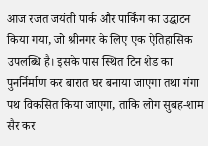आज रजत जयंती पार्क और पार्किंग का उद्घाटन किया गया, जो श्रीनगर के लिए एक ऐतिहासिक उपलब्धि है। इसके पास स्थित टिन शेड का पुनर्निर्माण कर बारात घर बनाया जाएगा तथा गंगा पथ विकसित किया जाएगा, ताकि लोग सुबह-शाम सैर कर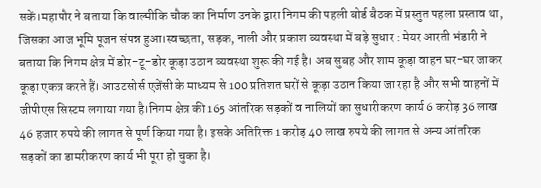सकें।महापौर ने बताया कि वाल्मीकि चौक का निर्माण उनके द्वारा निगम की पहली बोर्ड बैठक में प्रस्तुत पहला प्रस्ताव था, जिसका आज भूमि पूजन संपन्न हुआ।स्वच्छता, सड़क, नाली और प्रकाश व्यवस्था में बड़े सुधार : मेयर आरती भंडारी ने बताया कि निगम क्षेत्र में डोर-टू-डोर कूड़ा उठान व्यवस्था शुरू की गई है। अब सुबह और शाम कूड़ा वाहन घर-घर जाकर कूड़ा एकत्र करते हैं। आउटसोर्स एजेंसी के माध्यम से 100 प्रतिशत घरों से कूड़ा उठान किया जा रहा है और सभी वाहनों में जीपीएस सिस्टम लगाया गया है।निगम क्षेत्र की 165 आंतरिक सड़कों व नालियों का सुधारीकरण कार्य 6 करोड़ 36 लाख 46 हजार रुपये की लागत से पूर्ण किया गया है। इसके अतिरिक्त 1 करोड़ 40 लाख रुपये की लागत से अन्य आंतरिक सड़कों का डामरीकरण कार्य भी पूरा हो चुका है।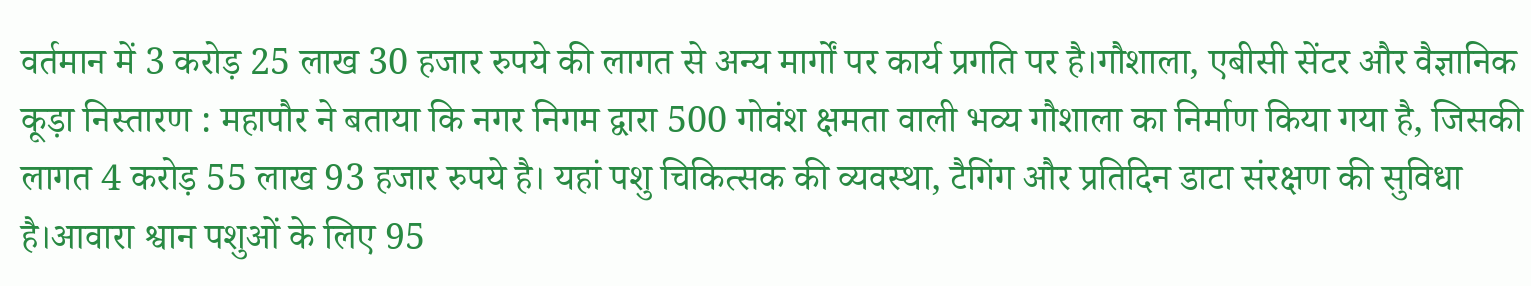वर्तमान में 3 करोड़ 25 लाख 30 हजार रुपये की लागत से अन्य मार्गों पर कार्य प्रगति पर है।गौशाला, एबीसी सेंटर और वैज्ञानिक कूड़ा निस्तारण : महापौर ने बताया कि नगर निगम द्वारा 500 गोवंश क्षमता वाली भव्य गौशाला का निर्माण किया गया है, जिसकी लागत 4 करोड़ 55 लाख 93 हजार रुपये है। यहां पशु चिकित्सक की व्यवस्था, टैगिंग और प्रतिदिन डाटा संरक्षण की सुविधा है।आवारा श्वान पशुओं के लिए 95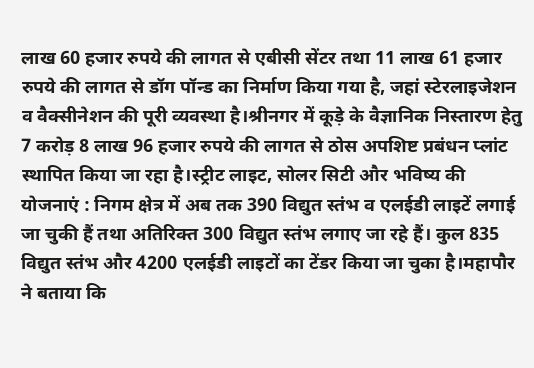लाख 60 हजार रुपये की लागत से एबीसी सेंटर तथा 11 लाख 61 हजार रुपये की लागत से डॉग पॉन्ड का निर्माण किया गया है, जहां स्टेरलाइजेशन व वैक्सीनेशन की पूरी व्यवस्था है।श्रीनगर में कूड़े के वैज्ञानिक निस्तारण हेतु 7 करोड़ 8 लाख 96 हजार रुपये की लागत से ठोस अपशिष्ट प्रबंधन प्लांट स्थापित किया जा रहा है।स्ट्रीट लाइट, सोलर सिटी और भविष्य की योजनाएं : निगम क्षेत्र में अब तक 390 विद्युत स्तंभ व एलईडी लाइटें लगाई जा चुकी हैं तथा अतिरिक्त 300 विद्युत स्तंभ लगाए जा रहे हैं। कुल 835 विद्युत स्तंभ और 4200 एलईडी लाइटों का टेंडर किया जा चुका है।महापौर ने बताया कि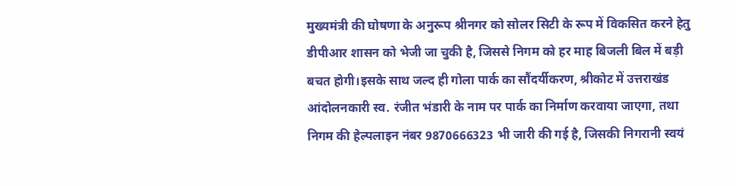मुख्यमंत्री की घोषणा के अनुरूप श्रीनगर को सोलर सिटी के रूप में विकसित करने हेतु डीपीआर शासन को भेजी जा चुकी है, जिससे निगम को हर माह बिजली बिल में बड़ी बचत होगी।इसके साथ जल्द ही गोला पार्क का सौंदर्यीकरण, श्रीकोट में उत्तराखंड आंदोलनकारी स्व. रंजीत भंडारी के नाम पर पार्क का निर्माण करवाया जाएगा, तथा निगम की हेल्पलाइन नंबर 9870666323 भी जारी की गई है, जिसकी निगरानी स्वयं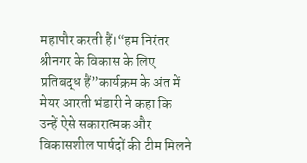महापौर करती हैं।“हम निरंतर श्रीनगर के विकास के लिए प्रतिबद्ध हैं”कार्यक्रम के अंत में मेयर आरती भंडारी ने कहा कि उन्हें ऐसे सकारात्मक और विकासशील पार्षदों की टीम मिलने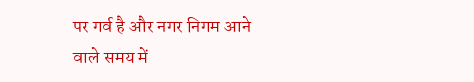पर गर्व है और नगर निगम आने वाले समय में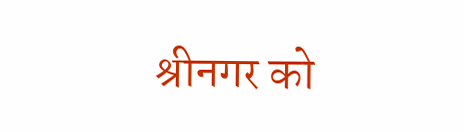श्रीनगर को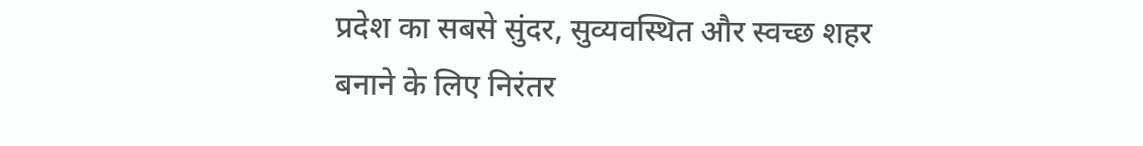प्रदेश का सबसे सुंदर, सुव्यवस्थित और स्वच्छ शहर बनाने के लिए निरंतर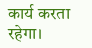कार्य करता रहेगा।